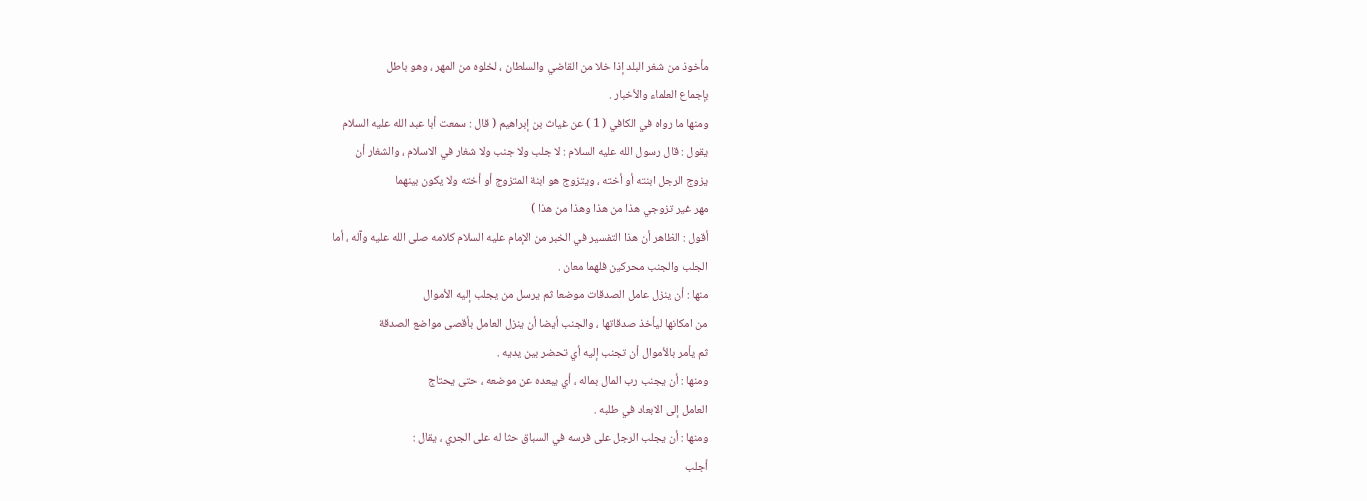مأخوذ من شغر البلد إذا خلا من القاضي والسلطان ، لخلوه من المهر ، وهو باطل
بإجماع العلماء والأخبار .
ومنها ما رواه في الكافي ( 1 ) عن غياث بن إبراهيم ( قال : سمعت أبا عبد الله عليه السلام
يقول : قال رسول الله عليه السلام : لا جلب ولا جنب ولا شغار في الاسلام ، والشغار أن
يزوج الرجل ابنته أو أخته ، ويتزوج هو ابنة المتزوج أو أخته ولا يكون بينهما
مهر غير تزوجي هذا من هذا وهذا من هذا )
أقول : الظاهر أن هذا التفسير في الخبر من الإمام عليه السلام كلامه صلى الله عليه وآله ، أما
الجلب والجنب محركين فلهما معان .
منها : أن ينزل عامل الصدقات موضعا ثم يرسل من يجلب إليه الأموال
من امكانها ليأخذ صدقاتها ، والجنب أيضا أن ينزل العامل بأقصى مواضع الصدقة
ثم يأمر بالأموال أن تجنب إليه أي تحضر بين يديه .
ومنها : أن يجنب رب المال بماله ، أي يبعده عن موضعه ، حتى يحتاج
العامل إلى الابعاد في طلبه .
ومنها : أن يجلب الرجل على فرسه في السباق حثا له على الجري ، يقال :
أجلب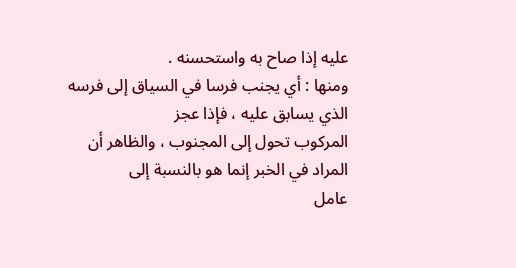عليه إذا صاح به واستحسنه .
ومنها : أي يجنب فرسا في السياق إلى فرسه الذي يسابق عليه ، فإذا عجز
المركوب تحول إلى المجنوب ، والظاهر أن المراد في الخبر إنما هو بالنسبة إلى
عامل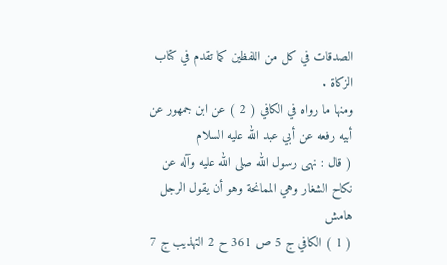الصدقات في كل من اللفظين كما تقدم في كتاب الزكاة .
ومنها ما رواه في الكافي ( 2 ) عن ابن جمهور عن أبيه رفعه عن أبي عبد الله عليه السلام
( قال : نهى رسول الله صلى الله عليه وآله عن نكاح الشغار وهي الممانحة وهو أن يقول الرجل
هامش
( 1 ) الكافي ج 5 ص 361 ح 2 التهذيب ج 7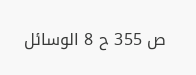ص 355 ح 8 الوسائل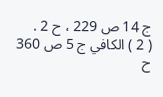ج 14 ص 229 ، ح 2 .
( 2 ) الكافي ج 5 ص 360 ح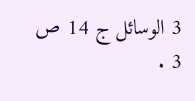3 الوسائل ج 14 ص 3 .